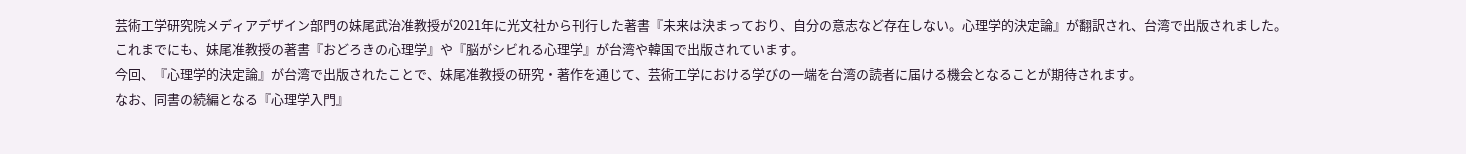芸術工学研究院メディアデザイン部門の妹尾武治准教授が2021年に光文社から刊行した著書『未来は決まっており、自分の意志など存在しない。心理学的決定論』が翻訳され、台湾で出版されました。
これまでにも、妹尾准教授の著書『おどろきの心理学』や『脳がシビれる心理学』が台湾や韓国で出版されています。
今回、『心理学的決定論』が台湾で出版されたことで、妹尾准教授の研究・著作を通じて、芸術工学における学びの一端を台湾の読者に届ける機会となることが期待されます。
なお、同書の続編となる『心理学入門』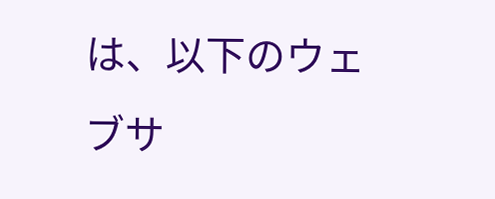は、以下のウェブサ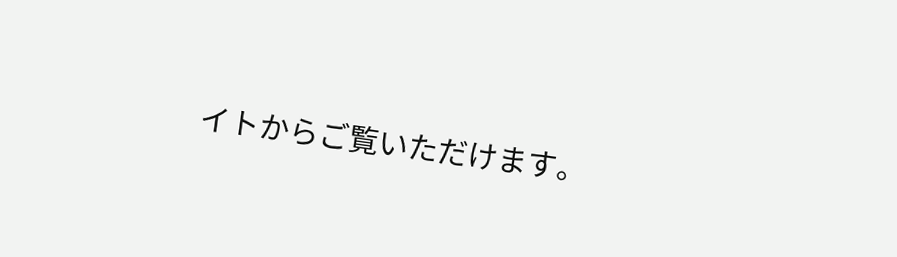イトからご覧いただけます。